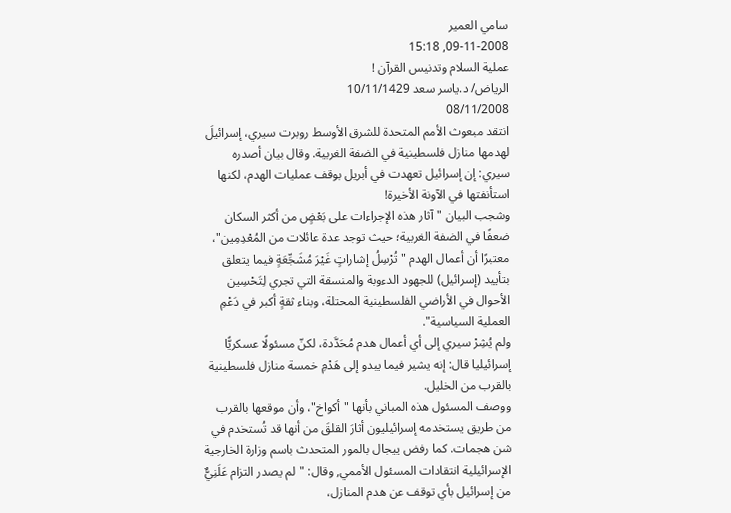سامي العمير
09-11-2008, 15:18
عملية السلام وتدنيس القرآن !
الرياض/ د.ياسر سعد 10/11/1429
08/11/2008
انتقد مبعوث الأمم المتحدة للشرق الأوسط روبرت سيري، إسرائيلَ لهدمها منازل فلسطينية في الضفة الغربية. وقال بيان أصدره سيري: إن إسرائيل تعهدت في أبريل بوقف عمليات الهدم، لكنها استأنفتها في الآونة الأخيرة!
وشجب البيان "آثار هذه الإجراءات على بَعْضٍ من أكثر السكان ضعفًا في الضفة الغربية؛ حيث توجد عدة عائلات من المُعْدِمِين"، معتبرًا أن أعمال الهدم "تُرْسِلُ إشاراتٍ غَيْرَ مُشَجِّعَةٍ فيما يتعلق بتأييد (إسرائيل) للجهود الدءوبة والمنسقة التي تجري لِتَحْسِين الأحوال في الأراضي الفلسطينية المحتلة، وبناء ثقةٍ أكبر في دَعْمِ العملية السياسية".
ولم يُشِرْ سيري إلى أي أعمال هدم مُحَدَّدة، لكنّ مسئولًا عسكريًّا إسرائيليا قال: إنه يشير فيما يبدو إلى هَدْمِ خمسة منازل فلسطينية بالقرب من الخليل.
ووصف المسئول هذه المباني بأنها "أكواخ"، وأن موقعها بالقرب من طريق يستخدمه إسرائيليون أثارَ القلقَ من أنها قد تُستخدم في شن هجمات. كما رفض ييجال بالمور المتحدث باسم وزارة الخارجية الإسرائيلية انتقادات المسئول الأممي, وقال: "لم يصدر التزام عَلَنِيٌّ من إسرائيل بأي توقف عن هدم المنازل،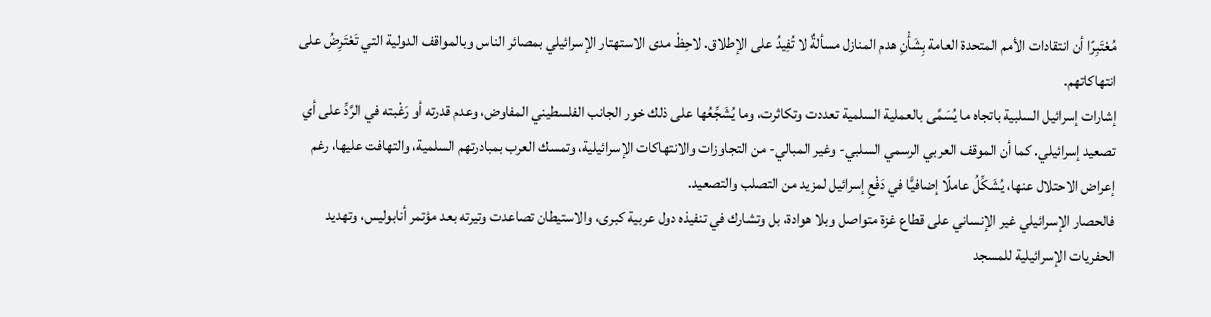مُعْتَبِرًا أن انتقادات الأمم المتحدة العامة بِشَأْنِ هدم المنازل مسألةٌ لا تُفِيدُ على الإطلاق. لاحِظْ مدى الاستهتار الإسرائيلي بمصائر الناس وبالمواقف الدولية التي تَعْتَرِضُ على انتهاكاتهم.
إشارات إسرائيل السلبية باتجاه ما يُسَمَّى بالعملية السلمية تعددت وتكاثرت، وما يُشَجِّعُها على ذلك خور الجانب الفلسطيني المفاوض، وعدم قدرته أو رَغْبته في الرَّدِّ على أي تصعيد إسرائيلي. كما أن الموقف العربي الرسمي السلبي- وغير المبالي- من التجاوزات والانتهاكات الإسرائيلية، وتمسك العرب بمبادرتهم السلمية، والتهافت عليها، رغم إعراض الاحتلال عنها، يُشَكِّلُ عاملًا إضافيًّا في دَفْعِ إسرائيل لمزيد من التصلب والتصعيد.
فالحصار الإسرائيلي غير الإنساني على قطاع غزة متواصل وبلا هوادة، بل وتشارك في تنفيذه دول عربية كبرى، والاستيطان تصاعدت وتيرته بعد مؤتمر أنابوليس، وتهديد الحفريات الإسرائيلية للمسجد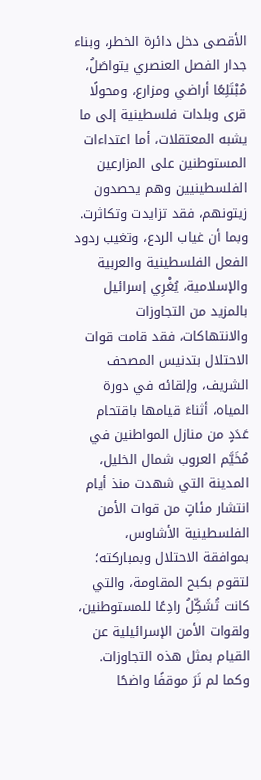الأقصى دخل دائرة الخطر، وبناء جدار الفصل العنصري يتواصَلُ، مُبْتَلِعًا أراضي ومزارع، ومحولًا قرى وبلدات فلسطينية إلى ما يشبه المعتقلات، أما اعتداءات المستوطنين على المزارعين الفلسطينيين وهم يحصدون زيتونهم، فقد تزايدت وتكاثرت.
وبما أن غياب الردع، وتغيب ردود الفعل الفلسطينية والعربية والإسلامية، يُغْرِي إسرائيل بالمزيد من التجاوزات والانتهاكات، فقد قامت قوات الاحتلال بتدنيس المصحف الشريف، وإلقائه في دورة المياه، أثناءَ قيامها باقتحام عَدَدٍ من منازل المواطنين في مُخَيَّم العروب شمال الخليل، المدينة التي شهدت منذ أيام انتشار مئاتٍ من قوات الأمن الفلسطينية الأشاوس، بموافقة الاحتلال وبمباركته؛ لتقوم بكبح المقاومة، والتي كانت تُشَكِّلُ رادِعًا للمستوطنين، ولقوات الأمن الإسرائيلية عن القيام بمثل هذه التجاوزات.
وكما لم نَرَ موقفًا واضحًا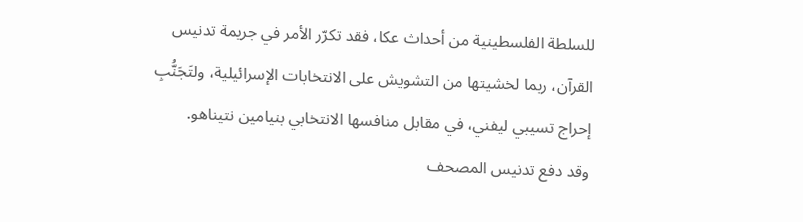للسلطة الفلسطينية من أحداث عكا، فقد تكرّر الأمر في جريمة تدنيس القرآن، ربما لخشيتها من التشويش على الانتخابات الإسرائيلية، ولتَجَنُّبِ إحراج تسيبي ليفني، في مقابل منافسها الانتخابي بنيامين نتيناهو.
وقد دفع تدنيس المصحف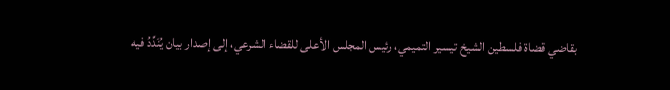بقاضي قضاة فلسطين الشيخ تيسير التميمي، رئيس المجلس الأعلى للقضاء الشرعي، إلى إصدار بيان يُنَدِّدُ فيه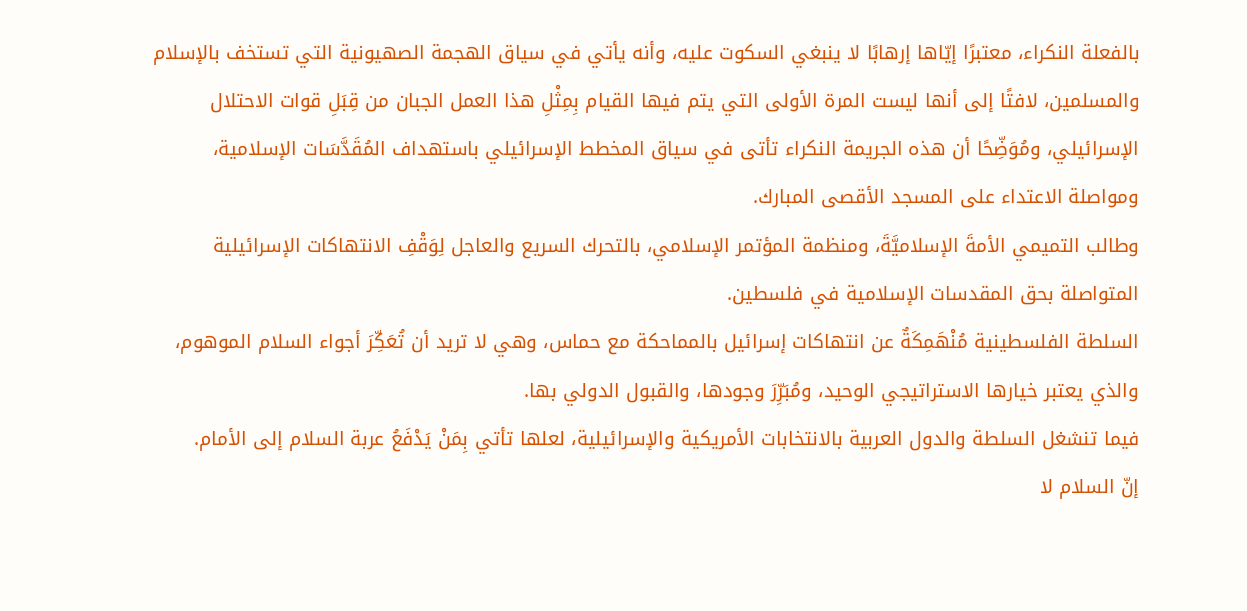بالفعلة النكراء، معتبرًا إيّاها إرهابًا لا ينبغي السكوت عليه، وأنه يأتي في سياق الهجمة الصهيونية التي تستخف بالإسلام والمسلمين، لافتًا إلى أنها ليست المرة الأولى التي يتم فيها القيام بِمِثْلِ هذا العمل الجبان من قِبَلِ قوات الاحتلال الإسرائيلي، ومُوَضِّحًا أن هذه الجريمة النكراء تأتى في سياق المخطط الإسرائيلي باستهداف المُقَدَّسَات الإسلامية، ومواصلة الاعتداء على المسجد الأقصى المبارك.
وطالب التميمي الأمةَ الإسلاميَّةَ، ومنظمة المؤتمر الإسلامي، بالتحرك السريع والعاجل لِوَقْفِ الانتهاكات الإسرائيلية المتواصلة بحق المقدسات الإسلامية في فلسطين.
السلطة الفلسطينية مُنْهَمِكَةٌ عن انتهاكات إسرائيل بالمماحكة مع حماس، وهي لا تريد أن تُعَكِّرَ أجواء السلام الموهوم، والذي يعتبر خيارها الاستراتيجي الوحيد، ومُبَرِّرَ وجودها، والقبول الدولي بها.
فيما تنشغل السلطة والدول العربية بالانتخابات الأمريكية والإسرائيلية، لعلها تأتي بِمَنْ يَدْفَعُ عربة السلام إلى الأمام.
إنّ السلام لا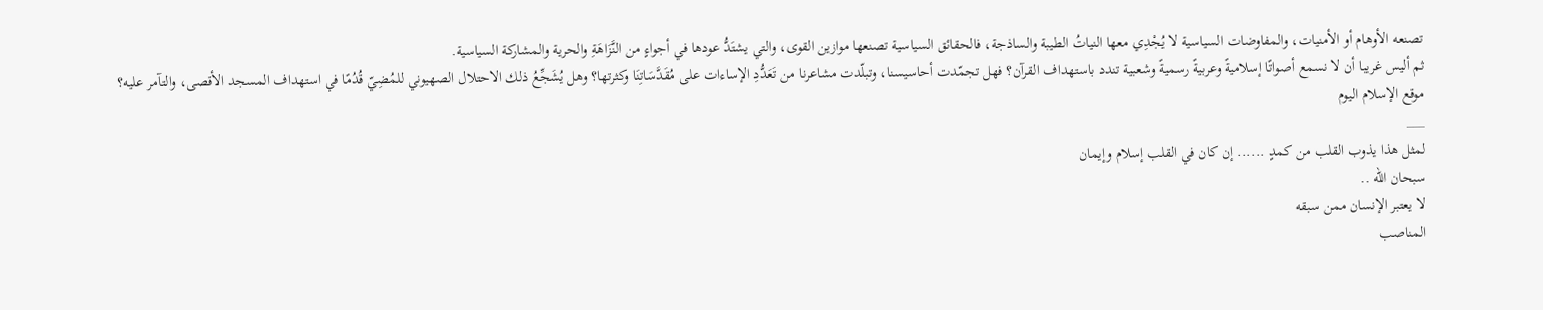تصنعه الأوهام أو الأمنيات، والمفاوضات السياسية لا يُجْدِي معها النياتُ الطيبة والساذجة، فالحقائق السياسية تصنعها موازين القوى، والتي يشتَدُّ عودها في أجواءٍ من النَّزَاهَةِ والحرية والمشاركة السياسية.
ثم أليس غريبا أن لا نسمع أصواتًا إسلاميةً وعربيةً رسميةً وشعبية تندد باستهداف القرآن؟ فهل تجمّدت أحاسيسنا، وتبلّدت مشاعرنا من تَعَدُّدِ الإساءات على مُقَدَّسَاتِنَا وكثرتها؟ وهل يُشَجِّعُ ذلك الاحتلال الصهيوني للمُضِيّ قُدُمًا في استهداف المسجد الأقصى، والتآمر عليه؟
موقع الإسلام اليوم
___
لمثل هذا يذوب القلب من كمدٍ ...... إن كان في القلب إسلام وإيمان
سبحان الله ..
لا يعتبر الإنسان ممن سبقه
المناصب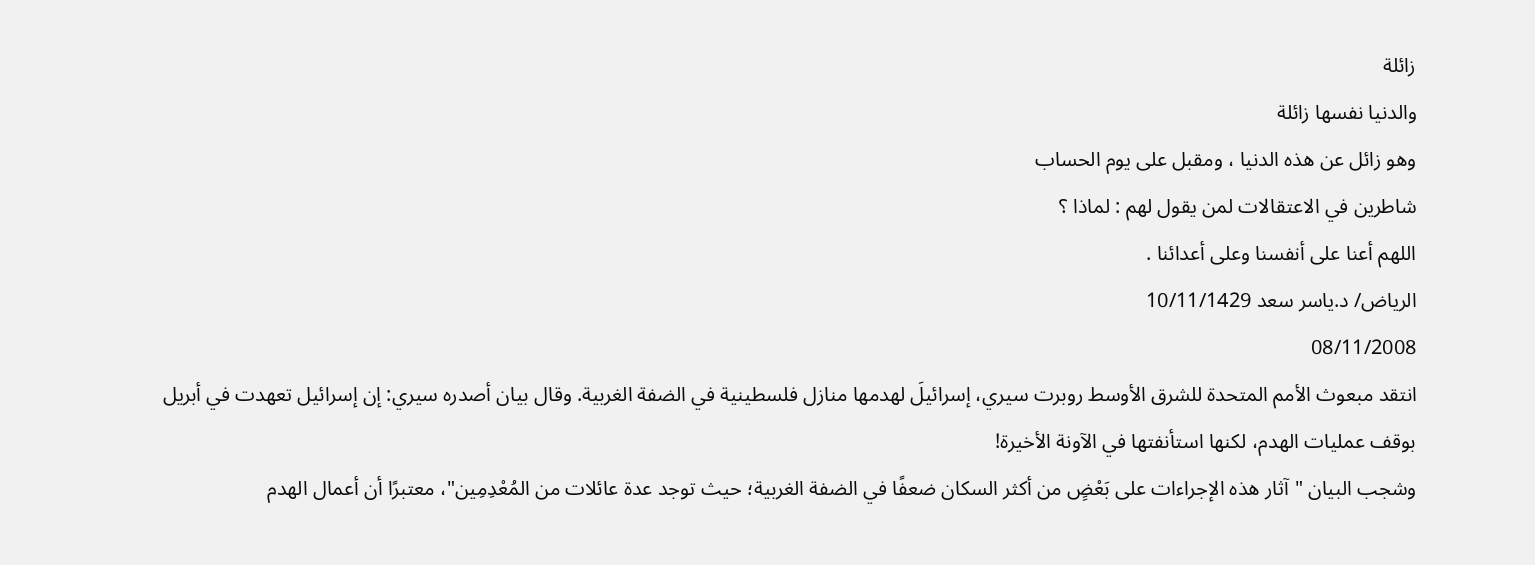زائلة
والدنيا نفسها زائلة
وهو زائل عن هذه الدنيا ، ومقبل على يوم الحساب
شاطرين في الاعتقالات لمن يقول لهم : لماذا ؟
اللهم أعنا على أنفسنا وعلى أعدائنا .
الرياض/ د.ياسر سعد 10/11/1429
08/11/2008
انتقد مبعوث الأمم المتحدة للشرق الأوسط روبرت سيري، إسرائيلَ لهدمها منازل فلسطينية في الضفة الغربية. وقال بيان أصدره سيري: إن إسرائيل تعهدت في أبريل بوقف عمليات الهدم، لكنها استأنفتها في الآونة الأخيرة!
وشجب البيان "آثار هذه الإجراءات على بَعْضٍ من أكثر السكان ضعفًا في الضفة الغربية؛ حيث توجد عدة عائلات من المُعْدِمِين"، معتبرًا أن أعمال الهدم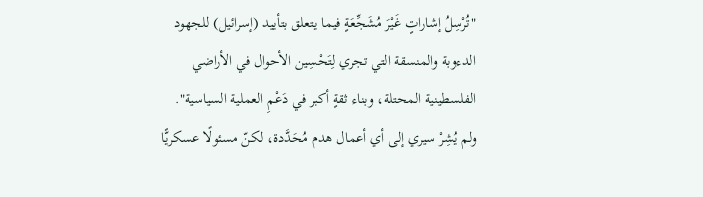"تُرْسِلُ إشاراتٍ غَيْرَ مُشَجِّعَةٍ فيما يتعلق بتأييد (إسرائيل) للجهود الدءوبة والمنسقة التي تجري لِتَحْسِين الأحوال في الأراضي الفلسطينية المحتلة، وبناء ثقةٍ أكبر في دَعْمِ العملية السياسية".
ولم يُشِرْ سيري إلى أي أعمال هدم مُحَدَّدة، لكنّ مسئولًا عسكريًّا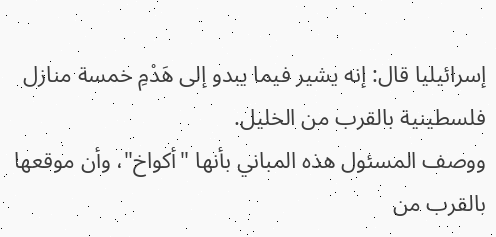إسرائيليا قال: إنه يشير فيما يبدو إلى هَدْمِ خمسة منازل فلسطينية بالقرب من الخليل.
ووصف المسئول هذه المباني بأنها "أكواخ"، وأن موقعها بالقرب من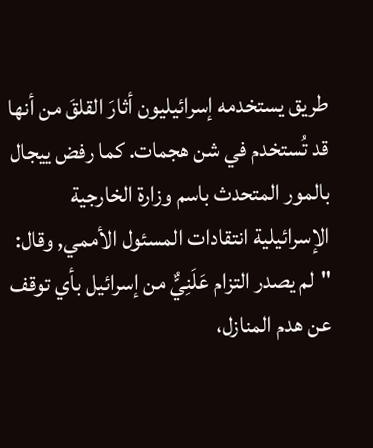طريق يستخدمه إسرائيليون أثارَ القلقَ من أنها قد تُستخدم في شن هجمات. كما رفض ييجال بالمور المتحدث باسم وزارة الخارجية الإسرائيلية انتقادات المسئول الأممي, وقال: "لم يصدر التزام عَلَنِيٌّ من إسرائيل بأي توقف عن هدم المنازل،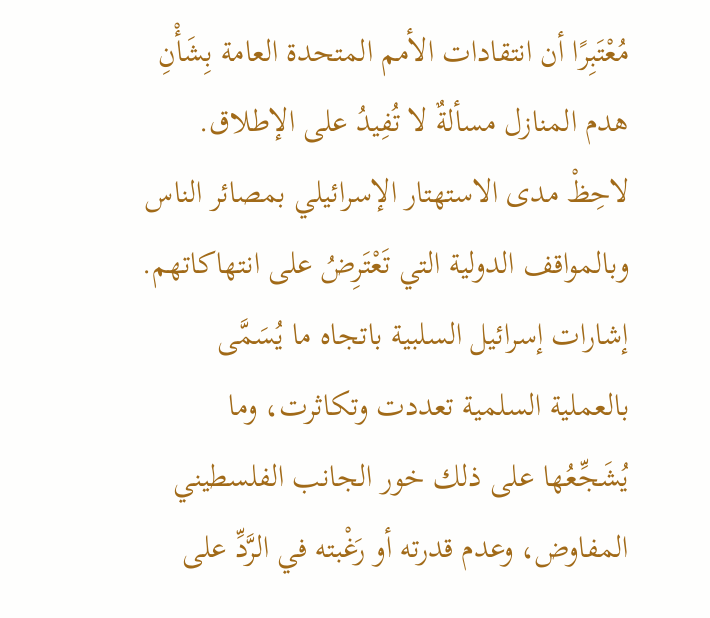مُعْتَبِرًا أن انتقادات الأمم المتحدة العامة بِشَأْنِ هدم المنازل مسألةٌ لا تُفِيدُ على الإطلاق. لاحِظْ مدى الاستهتار الإسرائيلي بمصائر الناس وبالمواقف الدولية التي تَعْتَرِضُ على انتهاكاتهم.
إشارات إسرائيل السلبية باتجاه ما يُسَمَّى بالعملية السلمية تعددت وتكاثرت، وما يُشَجِّعُها على ذلك خور الجانب الفلسطيني المفاوض، وعدم قدرته أو رَغْبته في الرَّدِّ على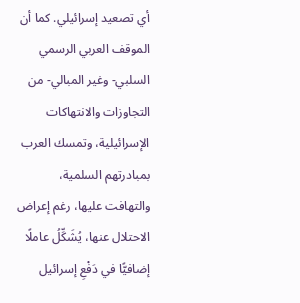أي تصعيد إسرائيلي. كما أن الموقف العربي الرسمي السلبي- وغير المبالي- من التجاوزات والانتهاكات الإسرائيلية، وتمسك العرب بمبادرتهم السلمية، والتهافت عليها، رغم إعراض الاحتلال عنها، يُشَكِّلُ عاملًا إضافيًّا في دَفْعِ إسرائيل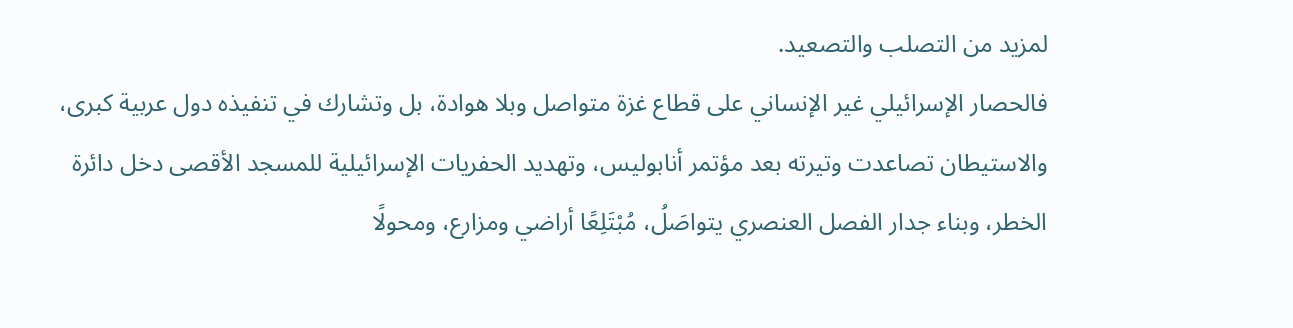لمزيد من التصلب والتصعيد.
فالحصار الإسرائيلي غير الإنساني على قطاع غزة متواصل وبلا هوادة، بل وتشارك في تنفيذه دول عربية كبرى، والاستيطان تصاعدت وتيرته بعد مؤتمر أنابوليس، وتهديد الحفريات الإسرائيلية للمسجد الأقصى دخل دائرة الخطر، وبناء جدار الفصل العنصري يتواصَلُ، مُبْتَلِعًا أراضي ومزارع، ومحولًا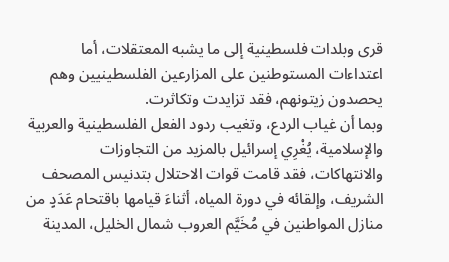قرى وبلدات فلسطينية إلى ما يشبه المعتقلات، أما اعتداءات المستوطنين على المزارعين الفلسطينيين وهم يحصدون زيتونهم، فقد تزايدت وتكاثرت.
وبما أن غياب الردع، وتغيب ردود الفعل الفلسطينية والعربية والإسلامية، يُغْرِي إسرائيل بالمزيد من التجاوزات والانتهاكات، فقد قامت قوات الاحتلال بتدنيس المصحف الشريف، وإلقائه في دورة المياه، أثناءَ قيامها باقتحام عَدَدٍ من منازل المواطنين في مُخَيَّم العروب شمال الخليل، المدينة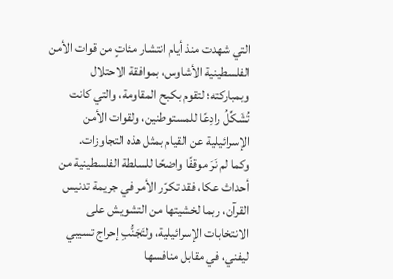التي شهدت منذ أيام انتشار مئاتٍ من قوات الأمن الفلسطينية الأشاوس، بموافقة الاحتلال وبمباركته؛ لتقوم بكبح المقاومة، والتي كانت تُشَكِّلُ رادِعًا للمستوطنين، ولقوات الأمن الإسرائيلية عن القيام بمثل هذه التجاوزات.
وكما لم نَرَ موقفًا واضحًا للسلطة الفلسطينية من أحداث عكا، فقد تكرّر الأمر في جريمة تدنيس القرآن، ربما لخشيتها من التشويش على الانتخابات الإسرائيلية، ولتَجَنُّبِ إحراج تسيبي ليفني، في مقابل منافسها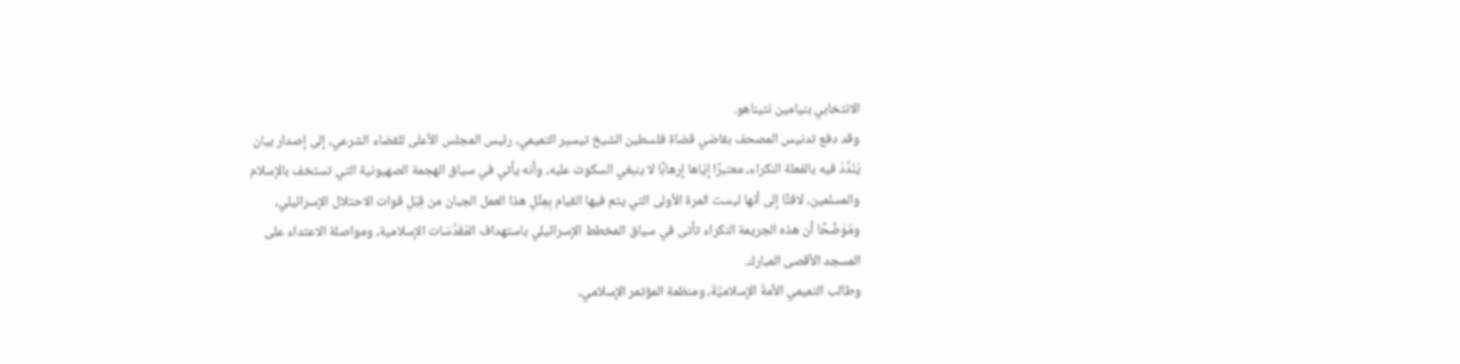الانتخابي بنيامين نتيناهو.
وقد دفع تدنيس المصحف بقاضي قضاة فلسطين الشيخ تيسير التميمي، رئيس المجلس الأعلى للقضاء الشرعي، إلى إصدار بيان يُنَدِّدُ فيه بالفعلة النكراء، معتبرًا إيّاها إرهابًا لا ينبغي السكوت عليه، وأنه يأتي في سياق الهجمة الصهيونية التي تستخف بالإسلام والمسلمين، لافتًا إلى أنها ليست المرة الأولى التي يتم فيها القيام بِمِثْلِ هذا العمل الجبان من قِبَلِ قوات الاحتلال الإسرائيلي، ومُوَضِّحًا أن هذه الجريمة النكراء تأتى في سياق المخطط الإسرائيلي باستهداف المُقَدَّسَات الإسلامية، ومواصلة الاعتداء على المسجد الأقصى المبارك.
وطالب التميمي الأمةَ الإسلاميَّةَ، ومنظمة المؤتمر الإسلامي،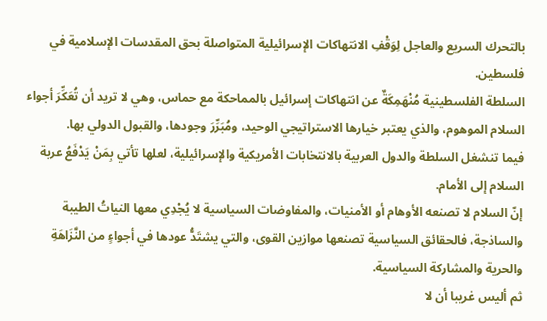بالتحرك السريع والعاجل لِوَقْفِ الانتهاكات الإسرائيلية المتواصلة بحق المقدسات الإسلامية في فلسطين.
السلطة الفلسطينية مُنْهَمِكَةٌ عن انتهاكات إسرائيل بالمماحكة مع حماس، وهي لا تريد أن تُعَكِّرَ أجواء السلام الموهوم، والذي يعتبر خيارها الاستراتيجي الوحيد، ومُبَرِّرَ وجودها، والقبول الدولي بها.
فيما تنشغل السلطة والدول العربية بالانتخابات الأمريكية والإسرائيلية، لعلها تأتي بِمَنْ يَدْفَعُ عربة السلام إلى الأمام.
إنّ السلام لا تصنعه الأوهام أو الأمنيات، والمفاوضات السياسية لا يُجْدِي معها النياتُ الطيبة والساذجة، فالحقائق السياسية تصنعها موازين القوى، والتي يشتَدُّ عودها في أجواءٍ من النَّزَاهَةِ والحرية والمشاركة السياسية.
ثم أليس غريبا أن لا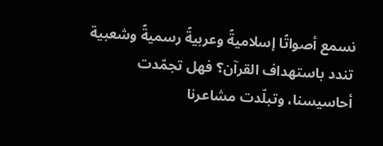نسمع أصواتًا إسلاميةً وعربيةً رسميةً وشعبية تندد باستهداف القرآن؟ فهل تجمّدت أحاسيسنا، وتبلّدت مشاعرنا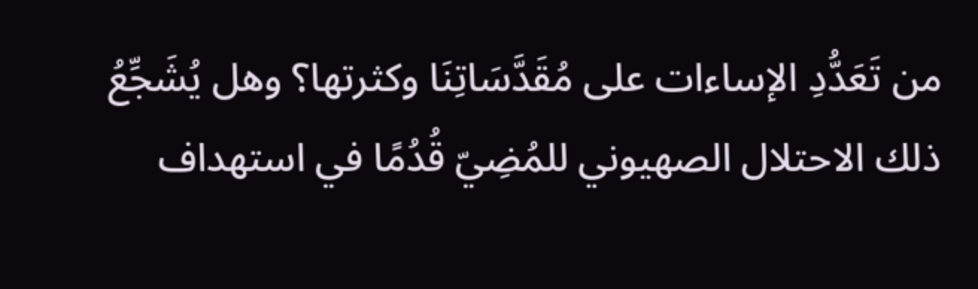من تَعَدُّدِ الإساءات على مُقَدَّسَاتِنَا وكثرتها؟ وهل يُشَجِّعُ ذلك الاحتلال الصهيوني للمُضِيّ قُدُمًا في استهداف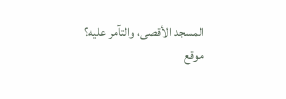المسجد الأقصى، والتآمر عليه؟
موقع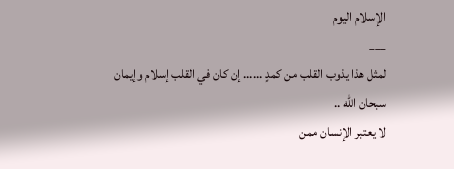الإسلام اليوم
___
لمثل هذا يذوب القلب من كمدٍ ...... إن كان في القلب إسلام وإيمان
سبحان الله ..
لا يعتبر الإنسان ممن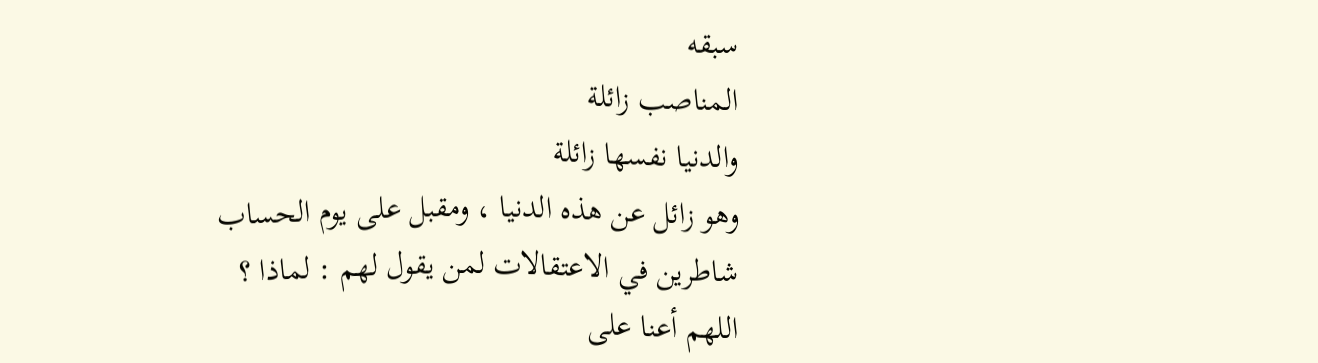سبقه
المناصب زائلة
والدنيا نفسها زائلة
وهو زائل عن هذه الدنيا ، ومقبل على يوم الحساب
شاطرين في الاعتقالات لمن يقول لهم : لماذا ؟
اللهم أعنا على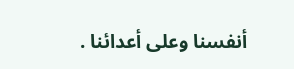أنفسنا وعلى أعدائنا .